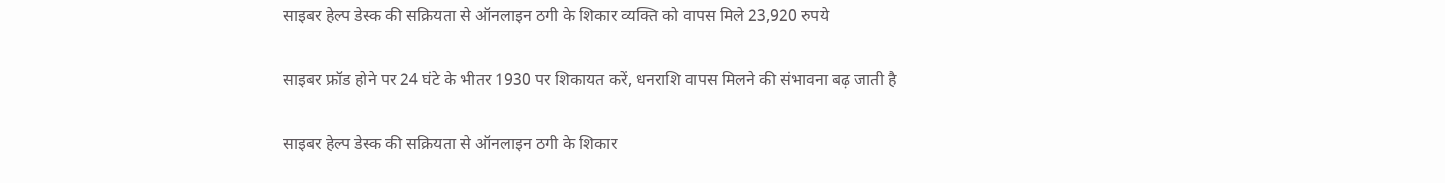साइबर हेल्प डेस्क की सक्रियता से ऑनलाइन ठगी के शिकार व्यक्ति को वापस मिले 23,920 रुपये

साइबर फ्रॉड होने पर 24 घंटे के भीतर 1930 पर शिकायत करें, धनराशि वापस मिलने की संभावना बढ़ जाती है

साइबर हेल्प डेस्क की सक्रियता से ऑनलाइन ठगी के शिकार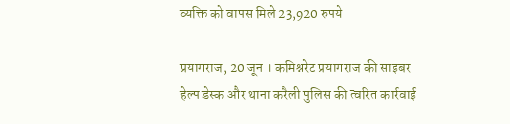व्यक्ति को वापस मिले 23,920 रुपये

प्रयागराज, 20 जून । कमिश्नरेट प्रयागराज की साइबर हेल्प डेस्क और थाना करैली पुलिस की त्वरित कार्रवाई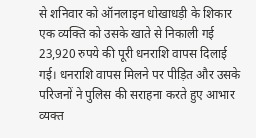से शनिवार को ऑनलाइन धोखाधड़ी के शिकार एक व्यक्ति को उसके खाते से निकाली गई 23,920 रुपये की पूरी धनराशि वापस दिलाई गई। धनराशि वापस मिलने पर पीड़ित और उसके परिजनों ने पुलिस की सराहना करते हुए आभार व्यक्त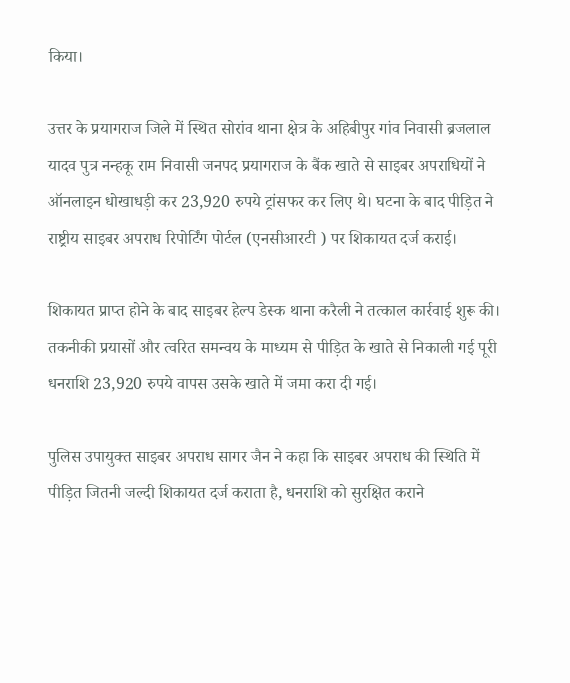किया।

उत्तर के प्रयागराज जिले में स्थित सोरांव थाना क्षेत्र के अहिबीपुर गांव निवासी ब्रजलाल यादव पुत्र नन्हकू राम निवासी जनपद प्रयागराज के बैंक खाते से साइबर अपराधियों ने ऑनलाइन धोखाधड़ी कर 23,920 रुपये ट्रांसफर कर लिए थे। घटना के बाद पीड़ित ने राष्ट्रीय साइबर अपराध रिपोर्टिंग पोर्टल (एनसीआरटी ) पर शिकायत दर्ज कराई।

शिकायत प्राप्त होने के बाद साइबर हेल्प डेस्क थाना करैली ने तत्काल कार्रवाई शुरू की। तकनीकी प्रयासों और त्वरित समन्वय के माध्यम से पीड़ित के खाते से निकाली गई पूरी धनराशि 23,920 रुपये वापस उसके खाते में जमा करा दी गई।

पुलिस उपायुक्त साइबर अपराध सागर जैन ने कहा कि साइबर अपराध की स्थिति में पीड़ित जितनी जल्दी शिकायत दर्ज कराता है, धनराशि को सुरक्षित कराने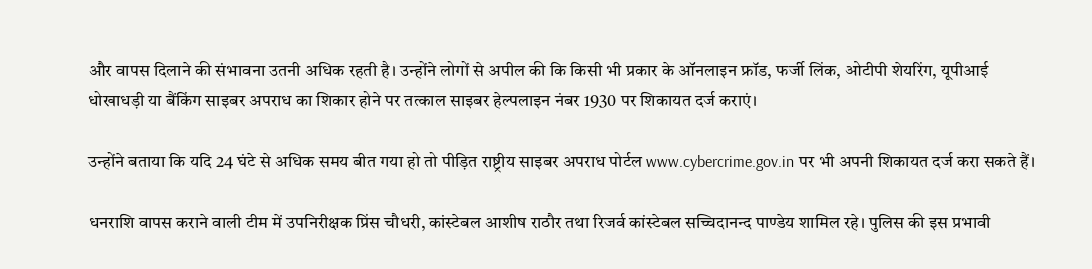और वापस दिलाने की संभावना उतनी अधिक रहती है। उन्होंने लोगों से अपील की कि किसी भी प्रकार के ऑनलाइन फ्रॉड, फर्जी लिंक, ओटीपी शेयरिंग, यूपीआई धोखाधड़ी या बैंकिंग साइबर अपराध का शिकार होने पर तत्काल साइबर हेल्पलाइन नंबर 1930 पर शिकायत दर्ज कराएं।

उन्होंने बताया कि यदि 24 घंटे से अधिक समय बीत गया हो तो पीड़ित राष्ट्रीय साइबर अपराध पोर्टल www.cybercrime.gov.in पर भी अपनी शिकायत दर्ज करा सकते हैं।

धनराशि वापस कराने वाली टीम में उपनिरीक्षक प्रिंस चौधरी, कांस्टेबल आशीष राठौर तथा रिजर्व कांस्टेबल सच्चिदानन्द पाण्डेय शामिल रहे। पुलिस की इस प्रभावी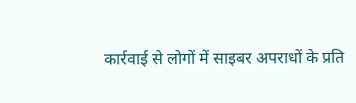कार्रवाई से लोगों में साइबर अपराधों के प्रति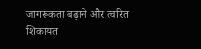जागरूकता बढ़ाने और त्वरित शिकायत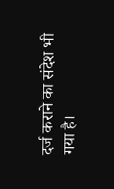दर्ज कराने का संदेश भी गया है।